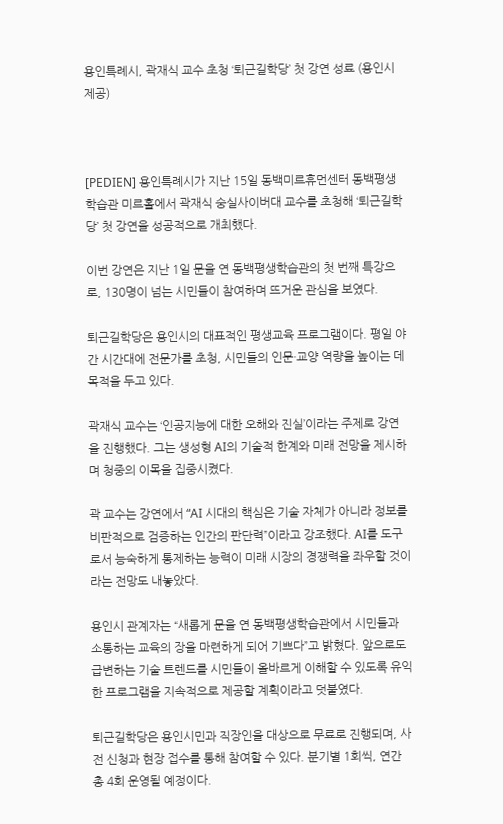용인특례시, 곽재식 교수 초청 ‘퇴근길학당’ 첫 강연 성료 (용인시 제공)



[PEDIEN] 용인특례시가 지난 15일 동백미르휴먼센터 동백평생학습관 미르홀에서 곽재식 숭실사이버대 교수를 초청해 ‘퇴근길학당’ 첫 강연을 성공적으로 개최했다.

이번 강연은 지난 1일 문을 연 동백평생학습관의 첫 번째 특강으로, 130명이 넘는 시민들이 참여하며 뜨거운 관심을 보였다.

퇴근길학당은 용인시의 대표적인 평생교육 프로그램이다. 평일 야간 시간대에 전문가를 초청, 시민들의 인문·교양 역량을 높이는 데 목적을 두고 있다.

곽재식 교수는 ‘인공지능에 대한 오해와 진실’이라는 주제로 강연을 진행했다. 그는 생성형 AI의 기술적 한계와 미래 전망을 제시하며 청중의 이목을 집중시켰다.

곽 교수는 강연에서 “AI 시대의 핵심은 기술 자체가 아니라 정보를 비판적으로 검증하는 인간의 판단력”이라고 강조했다. AI를 도구로서 능숙하게 통제하는 능력이 미래 시장의 경쟁력을 좌우할 것이라는 전망도 내놓았다.

용인시 관계자는 “새롭게 문을 연 동백평생학습관에서 시민들과 소통하는 교육의 장을 마련하게 되어 기쁘다”고 밝혔다. 앞으로도 급변하는 기술 트렌드를 시민들이 올바르게 이해할 수 있도록 유익한 프로그램을 지속적으로 제공할 계획이라고 덧붙였다.

퇴근길학당은 용인시민과 직장인을 대상으로 무료로 진행되며, 사전 신청과 현장 접수를 통해 참여할 수 있다. 분기별 1회씩, 연간 총 4회 운영될 예정이다.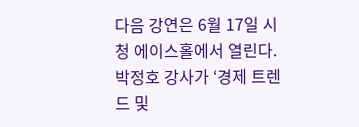다음 강연은 6월 17일 시청 에이스홀에서 열린다. 박정호 강사가 ‘경제 트렌드 및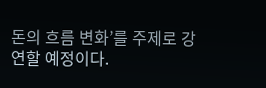돈의 흐름 변화’를 주제로 강연할 예정이다.